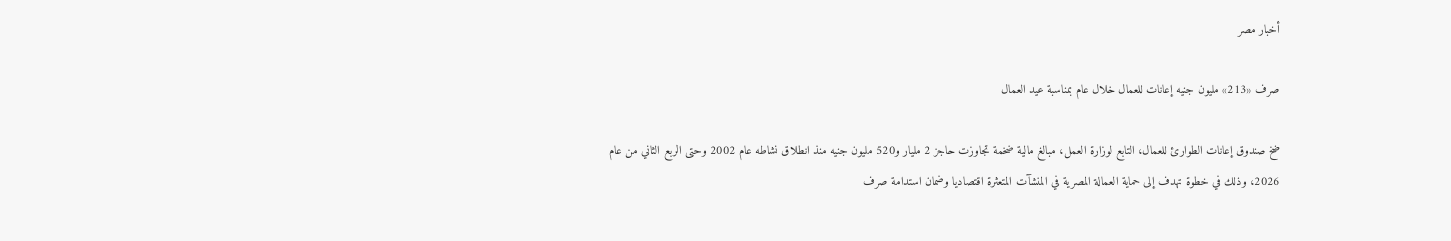أخبار مصر

صرف «213» مليون جنيه إعانات للعمال خلال عام بمناسبة عيد العمال

ضخ صندوق إعانات الطوارئ للعمال، التابع لوزارة العمل، مبالغ مالية ضخمة تجاوزت حاجز 2 مليار و520 مليون جنيه منذ انطلاق نشاطه عام 2002 وحتى الربع الثاني من عام 2026، وذلك في خطوة تهدف إلى حماية العمالة المصرية في المنشآت المتعثرة اقتصاديا وضمان استدامة صرف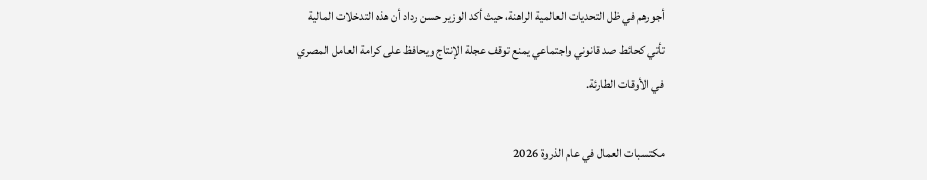أجورهم في ظل التحديات العالمية الراهنة، حيث أكد الوزير حسن رداد أن هذه التدخلات المالية تأتي كحائط صد قانوني واجتماعي يمنع توقف عجلة الإنتاج ويحافظ على كرامة العامل المصري في الأوقات الطارئة.

مكتسبات العمال في عام الذروة 2026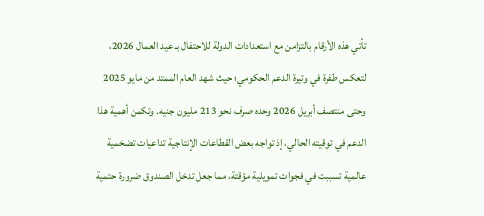تأتي هذه الأرقام بالتزامن مع استعدادات الدولة للاحتفال بـ عيد العمال 2026، لتعكس طفرة في وتيرة الدعم الحكومي؛ حيث شهد العام الممتد من مايو 2025 وحتى منتصف أبريل 2026 وحده صرف نحو 213 مليون جنيه. وتكمن أهمية هذا الدعم في توقيته الحالي، إذ تواجه بعض القطاعات الإنتاجية تداعيات تضخمية عالمية تسببت في فجوات تمويلية مؤقتة، مما جعل تدخل الصندوق ضرورة حتمية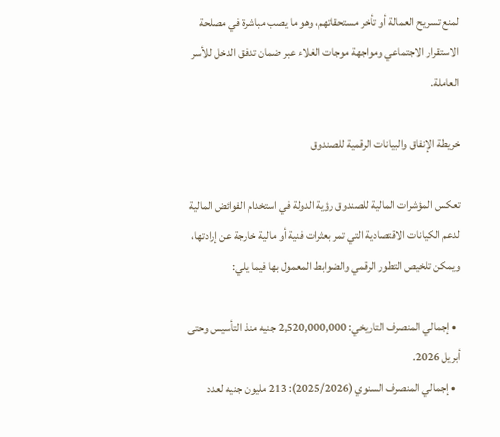لمنع تسريح العمالة أو تأخر مستحقاتهم، وهو ما يصب مباشرة في مصلحة الاستقرار الاجتماعي ومواجهة موجات الغلاء عبر ضمان تدفق الدخل للأسر العاملة.

خريطة الإنفاق والبيانات الرقمية للصندوق

تعكس المؤشرات المالية للصندوق رؤية الدولة في استخدام الفوائض المالية لدعم الكيانات الاقتصادية التي تمر بعثرات فنية أو مالية خارجة عن إرادتها، ويمكن تلخيص التطور الرقمي والضوابط المعمول بها فيما يلي:

  • إجمالي المنصرف التاريخي: 2,520,000,000 جنيه منذ التأسيس وحتى أبريل 2026.
  • إجمالي المنصرف السنوي (2025/2026): 213 مليون جنيه لعدد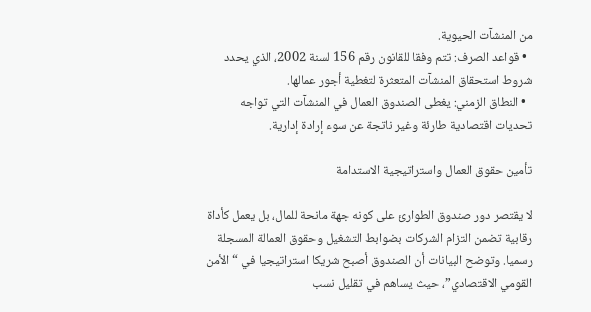من المنشآت الحيوية.
  • قواعد الصرف: تتم وفقا للقانون رقم 156 لسنة 2002، الذي يحدد شروط استحقاق المنشآت المتعثرة لتغطية أجور عمالها.
  • النطاق الزمني: يغطى الصندوق العمال في المنشآت التي تواجه تحديات اقتصادية طارئة وغير ناتجة عن سوء إرادة إدارية.

تأمين حقوق العمال واستراتيجية الاستدامة

لا يقتصر دور صندوق الطوارئ على كونه جهة مانحة للمال، بل يعمل كأداة رقابية تضمن التزام الشركات بضوابط التشغيل وحقوق العمالة المسجلة رسميا. وتوضح البيانات أن الصندوق أصبح شريكا استراتيجيا في “الأمن القومي الاقتصادي”، حيث يساهم في تقليل نسب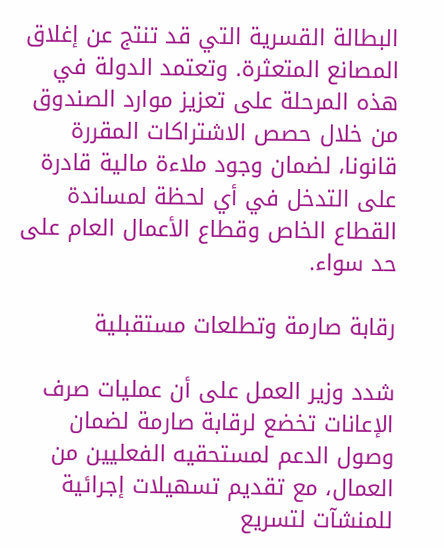البطالة القسرية التي قد تنتج عن إغلاق المصانع المتعثرة. وتعتمد الدولة في هذه المرحلة على تعزيز موارد الصندوق من خلال حصص الاشتراكات المقررة قانونا، لضمان وجود ملاءة مالية قادرة على التدخل في أي لحظة لمساندة القطاع الخاص وقطاع الأعمال العام على حد سواء.

رقابة صارمة وتطلعات مستقبلية

شدد وزير العمل على أن عمليات صرف الإعانات تخضع لرقابة صارمة لضمان وصول الدعم لمستحقيه الفعليين من العمال، مع تقديم تسهيلات إجرائية للمنشآت لتسريع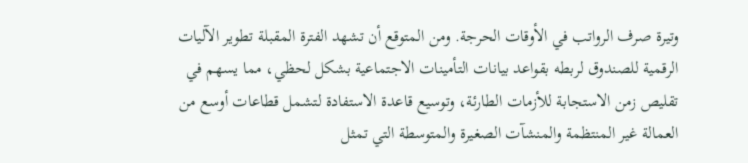وتيرة صرف الرواتب في الأوقات الحرجة. ومن المتوقع أن تشهد الفترة المقبلة تطوير الآليات الرقمية للصندوق لربطه بقواعد بيانات التأمينات الاجتماعية بشكل لحظي، مما يسهم في تقليص زمن الاستجابة للأزمات الطارئة، وتوسيع قاعدة الاستفادة لتشمل قطاعات أوسع من العمالة غير المنتظمة والمنشآت الصغيرة والمتوسطة التي تمثل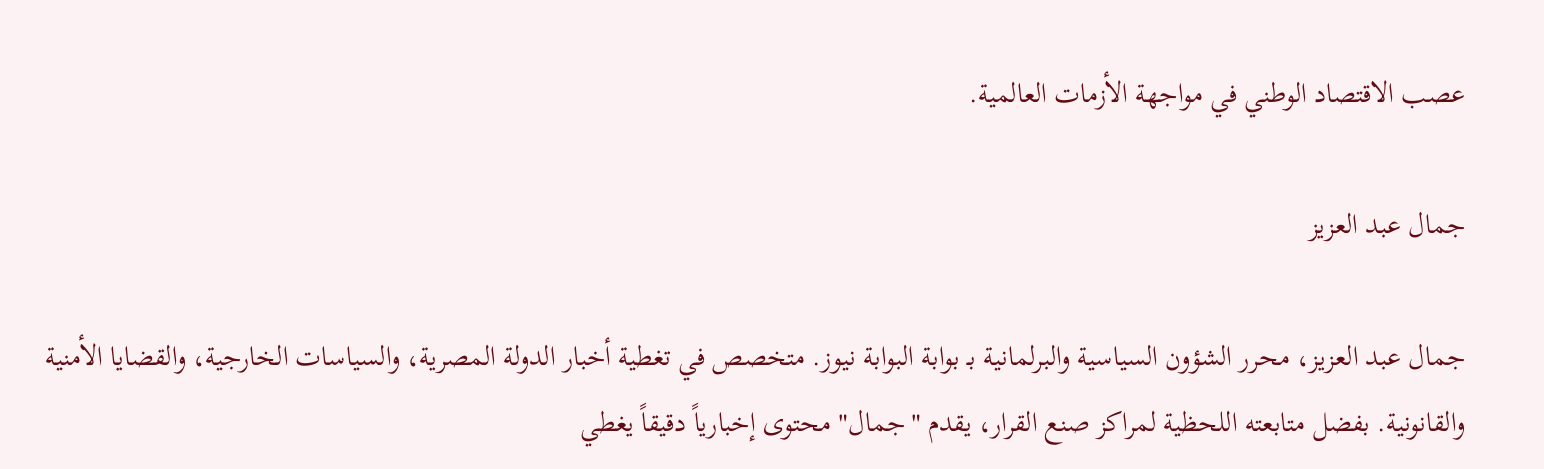عصب الاقتصاد الوطني في مواجهة الأزمات العالمية.

جمال عبد العزيز

جمال عبد العزيز، محرر الشؤون السياسية والبرلمانية بـ بوابة البوابة نيوز. متخصص في تغطية أخبار الدولة المصرية، والسياسات الخارجية، والقضايا الأمنية والقانونية. بفضل متابعته اللحظية لمراكز صنع القرار، يقدم "جمال" محتوى إخبارياً دقيقاً يغطي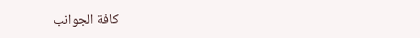كافة الجوانب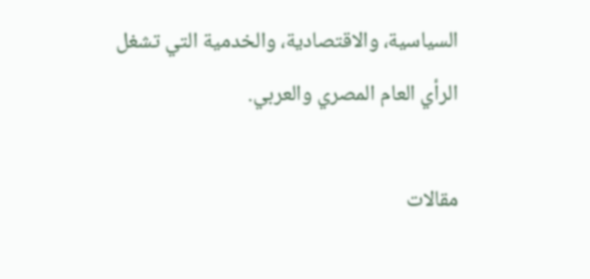السياسية، والاقتصادية، والخدمية التي تشغل الرأي العام المصري والعربي.

مقالات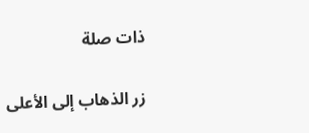ذات صلة

زر الذهاب إلى الأعلى